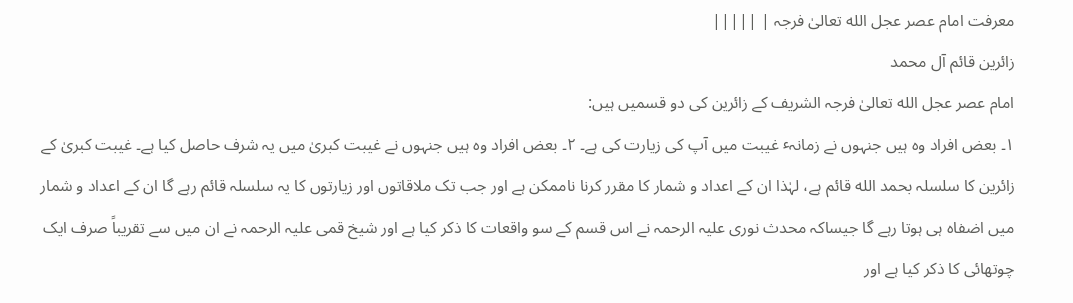معرفت امام عصر عجل الله تعالیٰ فرجہ | |||||
زائرین قائم آل محمد
امام عصر عجل الله تعالیٰ فرجہ الشریف کے زائرین کی دو قسمیں ہیں:
۱۔ بعض افراد وہ ہیں جنہوں نے زمانہٴ غیبت میں آپ کی زیارت کی ہے۔ ۲۔ بعض افراد وہ ہیں جنہوں نے غیبت کبریٰ میں یہ شرف حاصل کیا ہے۔ غیبت کبریٰ کے زائرین کا سلسلہ بحمد الله قائم ہے، لہٰذا ان کے اعداد و شمار کا مقرر کرنا ناممکن ہے اور جب تک ملاقاتوں اور زیارتوں کا یہ سلسلہ قائم رہے گا ان کے اعداد و شمار میں اضفاہ ہی ہوتا رہے گا جیساکہ محدث نوری علیہ الرحمہ نے اس قسم کے سو واقعات کا ذکر کیا ہے اور شیخ قمی علیہ الرحمہ نے ان میں سے تقریباً صرف ایک چوتھائی کا ذکر کیا ہے اور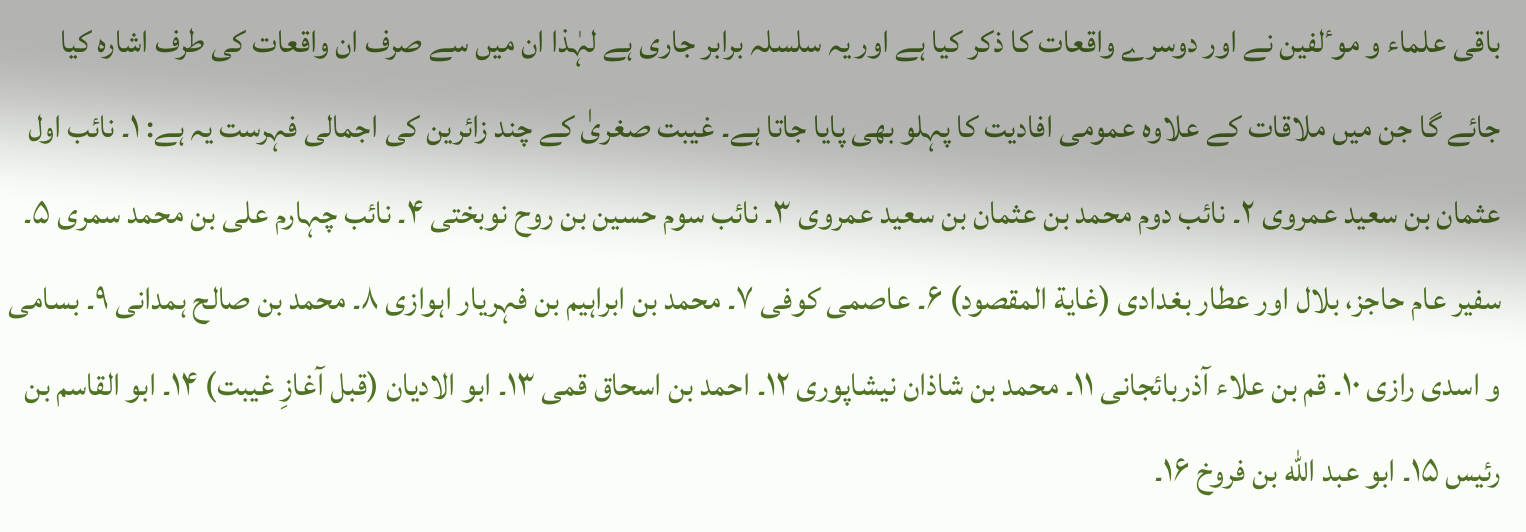باقی علماء و موٴلفین نے اور دوسرے واقعات کا ذکر کیا ہے اور یہ سلسلہ برابر جاری ہے لہٰذا ان میں سے صرف ان واقعات کی طرف اشارہ کیا جائے گا جن میں ملاقات کے علاوہ عمومی افادیت کا پہلو بھی پایا جاتا ہے۔ غیبت صغریٰ کے چند زائرین کی اجمالی فہرست یہ ہے: ۱۔ نائب اول عثمان بن سعید عمروی ۲۔ نائب دوم محمد بن عثمان بن سعید عمروی ۳۔ نائب سوم حسین بن روح نوبختی ۴۔ نائب چہارم علی بن محمد سمری ۵۔ سفیر عام حاجز، بلال اور عطار بغدادی (غایة المقصود) ۶۔ عاصمی کوفی ۷۔ محمد بن ابراہیم بن فہریار اہوازی ۸۔ محمد بن صالح ہمدانی ۹۔ بسامی و اسدی رازی ۱۰۔ قم بن علاء آذربائجانی ۱۱۔ محمد بن شاذان نیشاپوری ۱۲۔ احمد بن اسحاق قمی ۱۳۔ ابو الادیان (قبل آغازِ غیبت) ۱۴۔ ابو القاسم بن رئیس ۱۵۔ ابو عبد الله بن فروخ ۱۶۔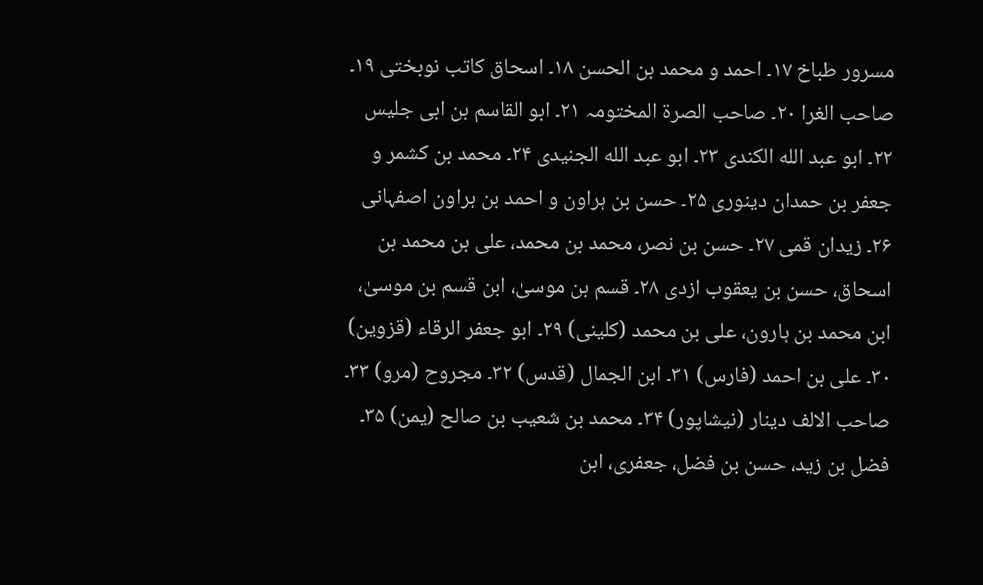مسرور طباخ ۱۷۔ احمد و محمد بن الحسن ۱۸۔ اسحاق کاتب نوبختی ۱۹۔ صاحب الغرا ۲۰۔ صاحب الصرة المختومہ ۲۱۔ ابو القاسم بن ابی جلیس ۲۲۔ ابو عبد الله الکندی ۲۳۔ ابو عبد الله الجنیدی ۲۴۔ محمد بن کشمر و جعفر بن حمدان دینوری ۲۵۔ حسن بن ہراون و احمد بن ہراون اصفہانی ۲۶۔ زیدان قمی ۲۷۔ حسن بن نصر، محمد بن محمد، علی بن محمد بن اسحاق، حسن بن یعقوب ازدی ۲۸۔ قسم بن موسیٰ، ابن قسم بن موسیٰ، ابن محمد بن ہارون، علی بن محمد (کلینی) ۲۹۔ ابو جعفر الرقاء (قزوین) ۳۰۔ علی بن احمد (فارس) ۳۱۔ ابن الجمال (قدس) ۳۲۔ مجروح (مرو) ۳۳۔ صاحب الالف دینار (نیشاپور) ۳۴۔ محمد بن شعیب بن صالح (یمن) ۳۵۔ فضل بن زید، حسن بن فضل، جعفری، ابن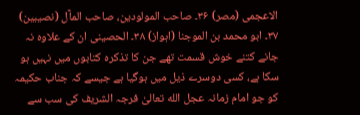الاعجمی (مصر) ۳۶۔ صاحب المولودین، صاحب المآل (نصیبین) ۳۷۔ ابو محمد بن الموجنا (اہواز) ۳۸۔ الحصینی ان کے علاوہ نہ جانے کتنے خوش قسمت تھے جن کا تذکرہ کتابوں میں نہیں ہو سکا ہے، کسی دوسرے ذیل میں ہوگیا ہے جیسے کہ جناب حکیمہ کو جو امام زمانہ عجل الله تعالیٰ فرجہ الشریف کی سب سے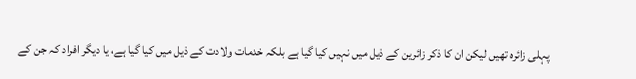پہلی زائرہ تھیں لیکن ان کا ذکر زائرین کے ذیل میں نہیں کیا گیا ہے بلکہ خدمات ولادت کے ذیل میں کیا گیا ہے، یا دیگر افراد کہ جن کے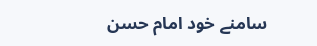سامنے خود امام حسن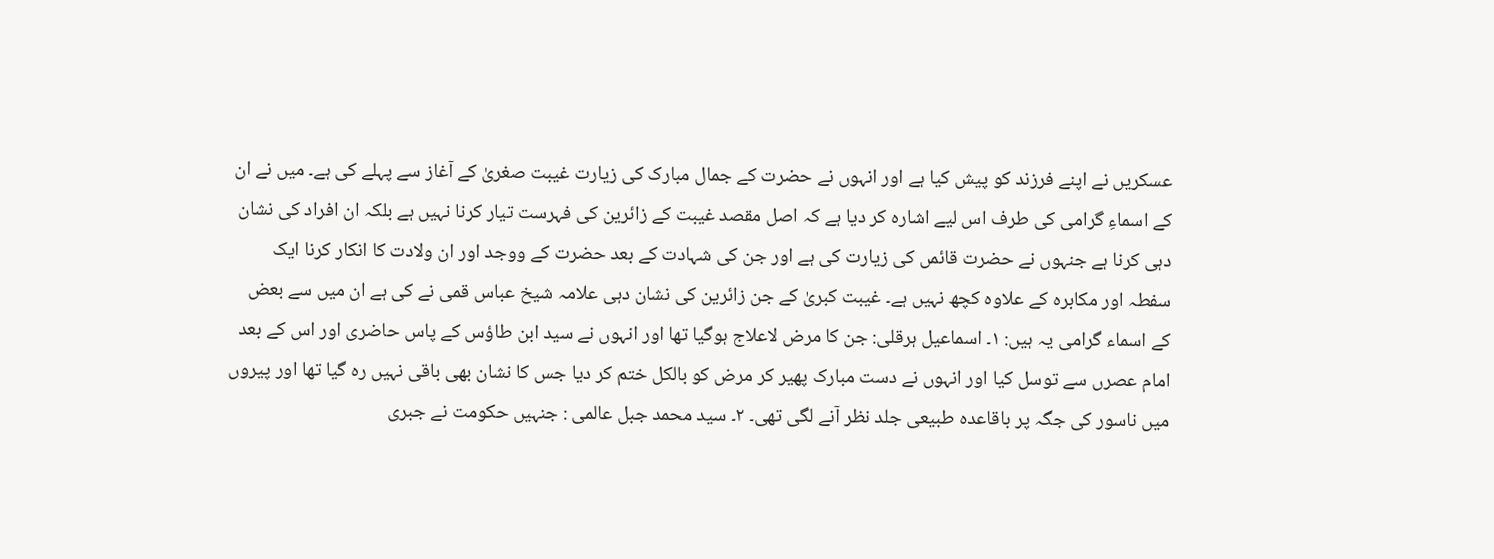عسکریں نے اپنے فرزند کو پیش کیا ہے اور انہوں نے حضرت کے جمال مبارک کی زیارت غیبت صغریٰ کے آغاز سے پہلے کی ہے۔ میں نے ان کے اسماءِ گرامی کی طرف اس لیے اشارہ کر دیا ہے کہ اصل مقصد غیبت کے زائرین کی فہرست تیار کرنا نہیں ہے بلکہ ان افراد کی نشان دہی کرنا ہے جنہوں نے حضرت قائمں کی زیارت کی ہے اور جن کی شہادت کے بعد حضرت کے ووجد اور ان ولادت کا انکار کرنا ایک سفطہ اور مکابرہ کے علاوہ کچھ نہیں ہے۔ غیبت کبریٰ کے جن زائرین کی نشان دہی علامہ شیخ عباس قمی نے کی ہے ان میں سے بعض کے اسماء گرامی یہ ہیں: ۱۔ اسماعیل ہرقلی: جن کا مرض لاعلاج ہوگیا تھا اور انہوں نے سید ابن طاؤس کے پاس حاضری اور اس کے بعد امام عصرں سے توسل کیا اور انہوں نے دست مبارک پھیر کر مرض کو بالکل ختم کر دیا جس کا نشان بھی باقی نہیں رہ گیا تھا اور پیروں میں ناسور کی جگہ پر باقاعدہ طبیعی جلد نظر آنے لگی تھی۔ ۲۔ سید محمد جبل عالمی : جنہیں حکومت نے جبری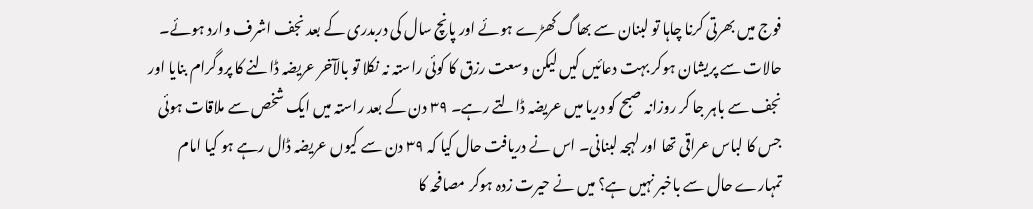فوج میں بھرتی کرنا چاہا تو لبنان سے بھاگ کھڑے ہوئے اور پانچ سال کی دربدری کے بعد نجف اشرف وارد ہوئے۔ حالات سے پریشان ہوکر بہت دعائیں کیں لیکن وسعت رزق کا کوئی راستہ نہ نکلا تو بالآخر عریضہ ڈالنے کا پروگرام بنایا اور نجف سے باہر جا کر روزانہ صبح کو دریا میں عریضہ ڈالتے رہے۔ ۳۹ دن کے بعد راستہ میں ایک شخص سے ملاقات ہوئی جس کا لباس عراقی تھا اور لہجہ لبنانی۔ اس نے دریافت حال کیا کہ ۳۹ دن سے کیوں عریضہ ڈال رہے ہو کیا امام تمہارے حال سے باخبر نہیں ہے؟ میں نے حیرت زدہ ہوکر مصافحہ کا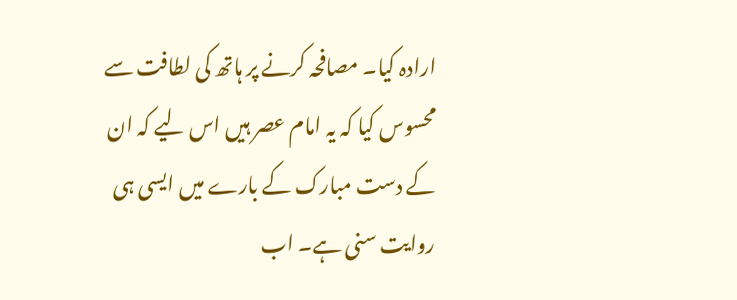ارادہ کیا۔ مصافحہ کرنے پر ہاتھ کی لطافت سے محسوس کیا کہ یہ امام عصر ہیں اس لیے کہ ان کے دست مبارک کے بارے میں ایسی ہی روایت سنی ہے۔ اب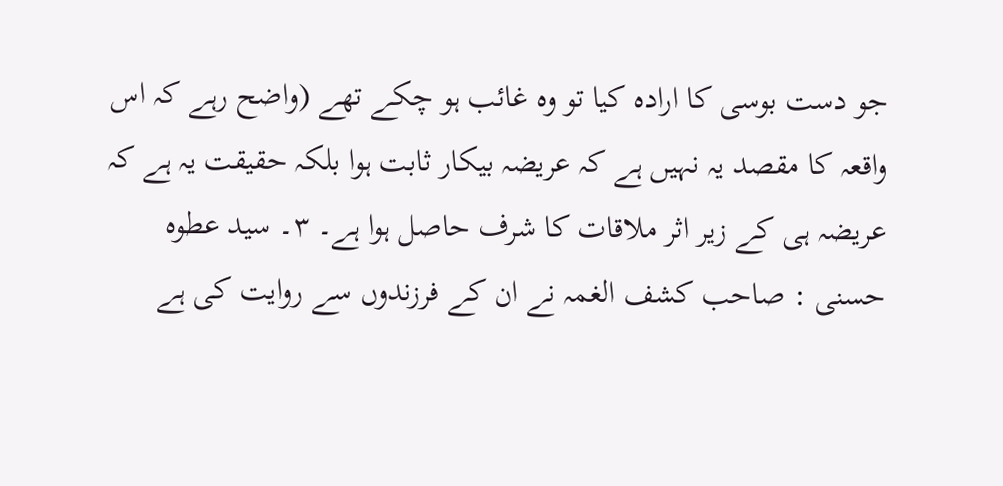جو دست بوسی کا ارادہ کیا تو وہ غائب ہو چکے تھے (واضح رہے کہ اس واقعہ کا مقصد یہ نہیں ہے کہ عریضہ بیکار ثابت ہوا بلکہ حقیقت یہ ہے کہ عریضہ ہی کے زیر اثر ملاقات کا شرف حاصل ہوا ہے۔ ۳۔ سید عطوہ حسنی : صاحب کشف الغمہ نے ان کے فرزندوں سے روایت کی ہے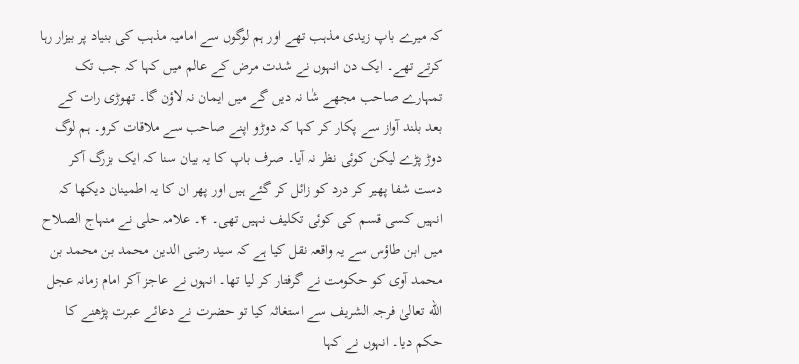کہ میرے باپ زیدی مذہب تھے اور ہم لوگوں سے امامیہ مذہب کی بنیاد پر بیزار رہا کرتے تھے۔ ایک دن انہوں نے شدت مرض کے عالم میں کہا کہ جب تک تمہارے صاحب مجھے شٰا نہ دیں گے میں ایمان نہ لاؤن گا۔ تھوڑی رات کے بعد بلند آواز سے پکار کر کہا کہ دوڑو اپنے صاحب سے ملاقات کرو۔ ہم لوگ دوڑ پڑے لیکن کوئی نظر نہ آیا۔ صرف باپ کا یہ بیان سنا کہ ایک بزرگ آکر دست شفا پھیر کر درد کو زائل کر گئے ہیں اور پھر ان کا یہ اطمینان دیکھا کہ انہیں کسی قسم کی کوئی تکلیف نہیں تھی۔ ۴۔ علامہ حلی نے منہاج الصلاح میں ابن طاؤس سے یہ واقعہ نقل کیا ہے کہ سید رضی الدین محمد بن محمد بن محمد آوی کو حکومت نے گرفتار کر لیا تھا۔ انہوں نے عاجز آکر امام زمانہ عجل الله تعالیٰ فرجہ الشریف سے استغاثہ کیا تو حضرت نے دعائے عبرت پڑھنے کا حکم دیا۔ انہوں نے کہا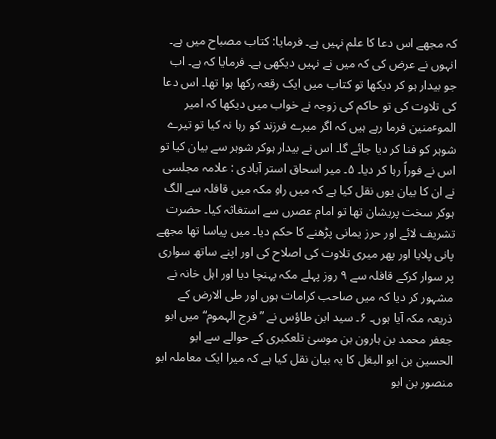کہ مجھے اس دعا کا علم نہیں ہے۔ فرمایا: کتاب مصباح میں ہے۔ انہوں نے عرض کی کہ میں نے نہیں دیکھی ہے۔ فرمایا کہ ہے۔ اب جو بیدار ہو کر دیکھا تو کتاب میں ایک رقعہ رکھا ہوا تھا۔ اس دعا کی تلاوت کی تو حاکم کی زوجہ نے خواب میں دیکھا کہ امیر الموٴمنین فرما رہے ہیں کہ اگر میرے فرزند کو رہا نہ کیا تو تیرے شوہر کو فنا کر دیا جائے گا۔ اس نے بیدار ہوکر شوہر سے بیان کیا تو اس نے فوراً رہا کر دیا۔ ۵۔ میر اسحاق استر آبادی : علامہ مجلسی نے ان کا بیان یوں نقل کیا ہے کہ میں راہِ مکہ میں قافلہ سے الگ ہوکر سخت پریشان تھا تو امام عصرں سے استغاثہ کیا۔ حضرت تشریف لائے اور حرز یمانی پڑھنے کا حکم دیا۔ میں پیاسا تھا مجھے پانی پلایا اور پھر میری تلاوت کی اصلاح کی اور اپنے ساتھ سواری پر سوار کرکے قافلہ سے ۹ روز پہلے مکہ پہنچا دیا اور اہل خانہ نے مشہور کر دیا کہ میں صاحب کرامات ہوں اور طی الارض کے ذریعہ مکہ آیا ہوں۔ ۶۔ سید ابن طاؤس نے ”فرج الہموم“ میں ابو جعفر محمد بن ہارون بن موسیٰ تلعکبری کے حوالے سے ابو الحسین بن ابو البغل کا یہ بیان نقل کیا ہے کہ میرا ایک معاملہ ابو منصور بن ابو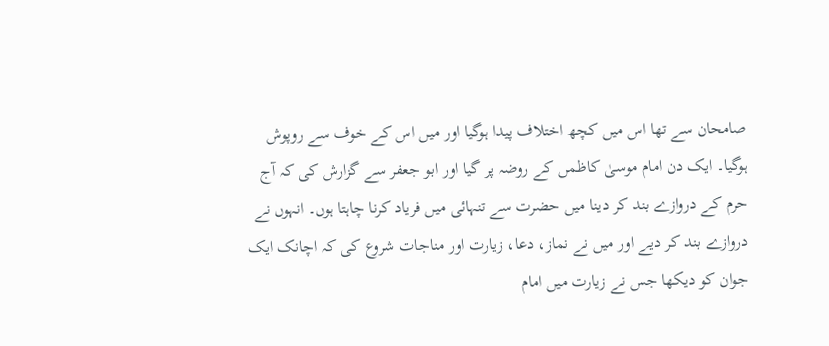صامحان سے تھا اس میں کچھ اختلاف پیدا ہوگیا اور میں اس کے خوف سے روپوش ہوگیا۔ ایک دن امام موسیٰ کاظمں کے روضہ پر گیا اور ابو جعفر سے گزارش کی کہ آج حرم کے دروازے بند کر دینا میں حضرت سے تنہائی میں فریاد کرنا چاہتا ہوں۔ انہوں نے دروازے بند کر دیے اور میں نے نماز، دعا، زیارت اور مناجات شروع کی کہ اچانک ایک جوان کو دیکھا جس نے زیارت میں امام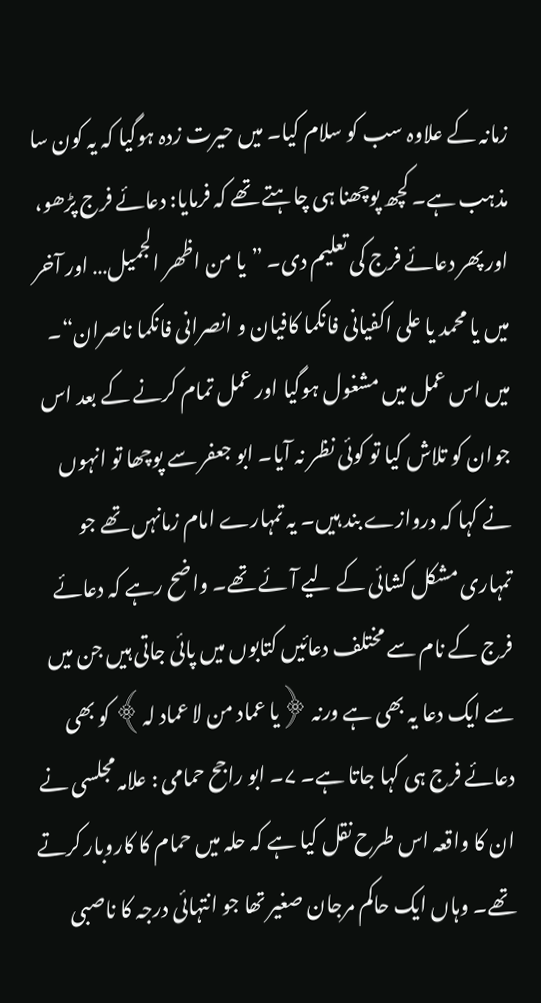زمانہ کے علاوہ سب کو سلام کیا۔ میں حیرت زدہ ہوگیا کہ یہ کون سا مذہب ہے۔ کچھ پوچھنا ہی چاہتے تھے کہ فرمایا: دعائے فرج پڑھو، اور پھر دعائے فرج کی تعلیم دی۔ ”یا من اظھر الجمیل… اور آخر میں یا محمد یا علی اکفیانی فانکما کافیان و انصرانی فانکما ناصران“۔ میں اس عمل میں مشغول ہوگیا اور عمل تمام کرنے کے بعد اس جوان کو تلاش کیا تو کوئی نظر نہ آیا۔ ابو جعفر سے پوچھا تو انہوں نے کہا کہ دروازے بند ہیں۔ یہ تمہارے امام زمانہں تھے جو تمہاری مشکل کشائی کے لیے آئے تھے۔ واضح رہے کہ دعائے فرج کے نام سے مختلف دعائیں کتابوں میں پائی جاتی ہیں جن میں سے ایک دعا یہ بھی ہے ورنہ ﴿یا عماد من لا عماد لہ﴾ کو بھی دعائے فرج ہی کہا جاتا ہے۔ ۷۔ ابو راجح حمامی : علامہ مجلسی نے ان کا واقعہ اس طرح نقل کیا ہے کہ حلہ میں حمام کا کاروبار کرتے تھے۔ وہاں ایک حاکم مرجان صغیر تھا جو انتہائی درجہ کا ناصبی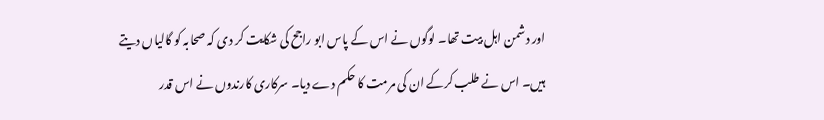اور دشمن اہل بیت تھا۔ لوگوں نے اس کے پاس ابو راجح کی شکایت کر دی کہ صحابہ کو گالیاں دیتے ہیں۔ اس نے طلب کرکے ان کی مرمت کا حکم دے دیا۔ سرکاری کارندوں نے اس قدر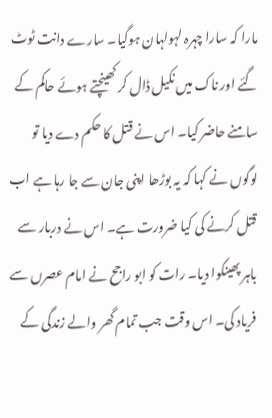مارا کہ سارا چہرہ لہولہان ہوگیا۔ سارے دانت ٹوٹ گئے اور ناک میں نکیل ڈال کر کھینچتے ہوئے حاکم کے سامنے حاضر کیا۔ اس نے قتل کا حکم دے دیا تو لوگوں نے کہا کہ یہ بوڑھا اپنی جان سے جا رہا ہے اب قتل کرنے کی کیا ضرورت ہے۔ اس نے دربار سے باہر پھینکوا دیا۔ رات کو ابو راجح نے امام عصرں سے فریاد کی۔ اس وقت جب تمام گھر والے زندگی کے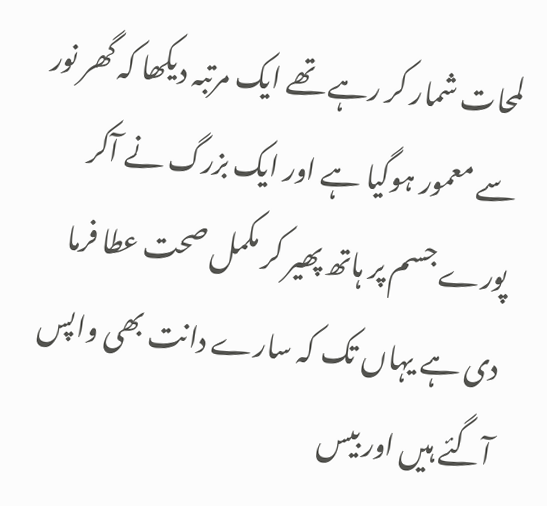لمحات شمار کر رہے تھے ایک مرتبہ دیکھا کہ گھر نور سے معمور ہوگیا ہے اور ایک بزرگ نے آکر پورے جسم پر ہاتھ پھیر کر مکمل صحت عطا فرما دی ہے یہاں تک کہ سارے دانت بھی واپس آگئے ہیں اور بیس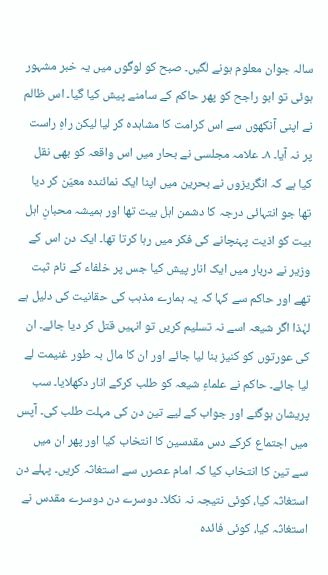سالہ جوان معلوم ہونے لگیں۔ صبح کو لوگوں میں یہ خبر مشہور ہوئی تو ابو راجح کو پھر حاکم کے سامنے پیش کیا گیا۔ اس ظالم نے اپنی آنکھوں سے اس کرامت کا مشاہدہ کر لیا لیکن راہِ راست پر نہ آیا۔ ۸۔ علامہ مجلسی نے بحار میں اس واقعہ کو بھی نقل کیا ہے کہ انگریزوں نے بحرین میں اپنا ایک نمائندہ معیّن کر دیا تھا جو انتہائی درجہ کا دشمن اہل بیت تھا اور ہمیشہ محبانِ اہل بیت کو اذیت پہنچانے کی فکر میں رہا کرتا تھا۔ ایک دن اس کے وزیر نے دربار میں ایک انار پیش کیا جس پر خلفاء کے نام ثبت تھے اور حاکم سے کہا کہ یہ ہمارے مذہب کی حقانیت کی دلیل ہے لہٰذا اگر شیعہ اسے نہ تسلیم کریں تو انہیں قتل کر دیا جائے۔ ان کی عورتوں کو کنیز بنا لیا جائے اور ان کا مال بہ طور غنیمت لے لیا جائے۔ حاکم نے علماءِ شیعہ کو طلب کرکے انار دکھلایا۔ سب پریشان ہوگئے اور جواب کے لیے تین دن کی مہلت طلب کی۔ آپس میں اجتماع کرکے دس مقدسین کا انتخاب کیا اور پھر ان میں سے تین کا انتخاب کیا کہ امام عصرں سے استغاثہ کریں۔ پہلے دن استغاثہ کیا، کوئی نتیجہ نہ نکلا۔ دوسرے دن دوسرے مقدس نے استغاثہ کیا، کوئی فائدہ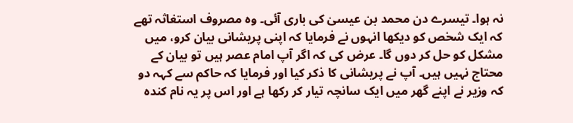نہ ہوا۔ تیسرے دن محمد بن عیسیٰ کی باری آئی۔ وہ مصروف استغاثہ تھے کہ ایک شخص کو دیکھا انہوں نے فرمایا کہ اپنی پریشانی بیان کرو، میں مشکل کو حل کر دوں گا۔ عرض کی کہ اگر آپ امام عصر ہیں تو بیان کے محتاج نہیں ہیں۔ آپ نے پریشانی کا ذکر کیا اور فرمایا کہ حاکم سے کہہ دو کہ وزیر نے اپنے گھر میں ایک سانچہ تیار کر رکھا ہے اور اس پر یہ نام کندہ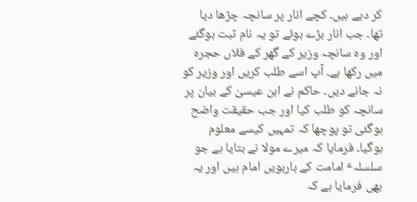کر دیے ہیں۔ کچے انار پر سانچہ چڑھا دیا تھا۔ جب انار بڑے ہوئے تو یہ نام ثبت ہوگئے اور وہ سانچہ وزیر کے گھر کے فلاں حجرہ میں رکھا ہے۔ آپ اسے طلب کریں اور وزیر کو نہ جانے دیں۔ حاکم نے ابن عیسیٰ کے بیان پر سانچہ کو طلب کیا اور جب حقیقت واضح ہوگئی تو پوچھا کہ تمہیں کیسے معلوم ہوگیا۔ فرمایا کہ میرے مولا نے بتایا ہے جو سلسلہٴ امامت کے بارہویں امام ہیں اور یہ بھی فرمایا ہے کہ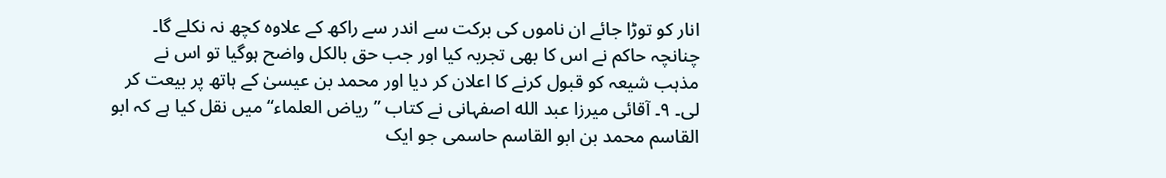انار کو توڑا جائے ان ناموں کی برکت سے اندر سے راکھ کے علاوہ کچھ نہ نکلے گا۔ چنانچہ حاکم نے اس کا بھی تجربہ کیا اور جب حق بالکل واضح ہوگیا تو اس نے مذہب شیعہ کو قبول کرنے کا اعلان کر دیا اور محمد بن عیسیٰ کے ہاتھ پر بیعت کر لی۔ ۹۔ آقائی میرزا عبد الله اصفہانی نے کتاب ”ریاض العلماء“ میں نقل کیا ہے کہ ابو القاسم محمد بن ابو القاسم حاسمی جو ایک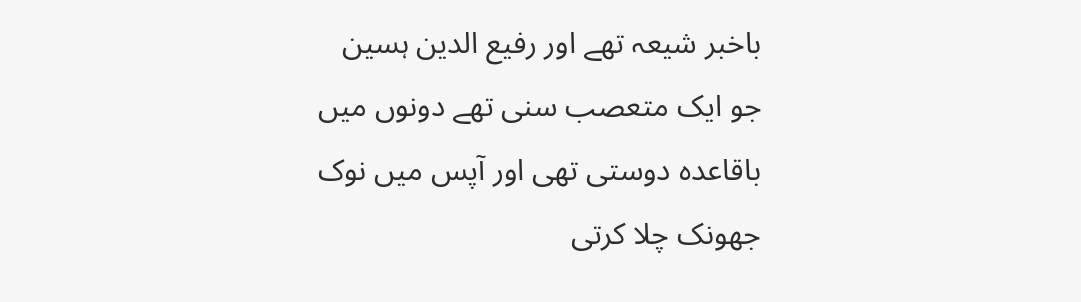باخبر شیعہ تھے اور رفیع الدین ہسین جو ایک متعصب سنی تھے دونوں میں باقاعدہ دوستی تھی اور آپس میں نوک جھونک چلا کرتی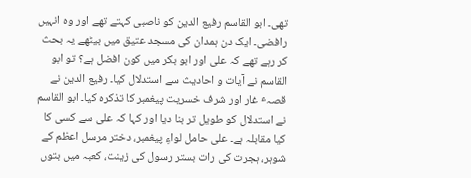تھی۔ ابو القاسم رفیع الدین کو ناصبی کہتے تھے اور وہ انہیں رافضی۔ ایک دن ہمدان کی مسجد عتیق میں بیٹھے یہ بحث کر رہے تھے کہ علی اور ابو بکر میں کون افضل ہے؟ تو ابو القاسم نے آیات و احادیث سے استدلال کیا۔ رفیع الدین نے قصہٴ غار اور شرف خسریت پیغمبر کا تذکرہ کیا۔ ابو القاسم نے استدلال کو طویل تر بنا دیا اور کہا کہ علی سے کسی کا کیا مقابلہ ہے۔ علی حامل لواءِ پیغمبر، دختر مرسل اعظم کے شوہر، ہجرت کی رات بستر رسول کی زینت، کعبہ میں بتوں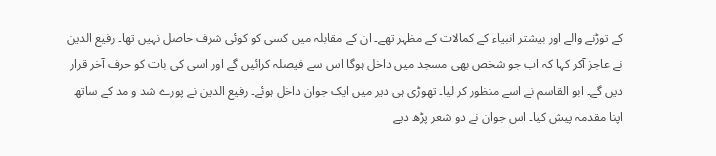کے توڑنے والے اور بیشتر انبیاء کے کمالات کے مظہر تھے۔ ان کے مقابلہ میں کسی کو کوئی شرف حاصل نہیں تھا۔ رفیع الدین نے عاجز آکر کہا کہ اب جو شخص بھی مسجد میں داخل ہوگا اس سے فیصلہ کرائیں گے اور اسی کی بات کو حرف آخر قرار دیں گے۔ ابو القاسم نے اسے منظور کر لیا۔ تھوڑی ہی دیر میں ایک جوان داخل ہوئے۔ رفیع الدین نے پورے شد و مد کے ساتھ اپنا مقدمہ پیش کیا۔ اس جوان نے دو شعر پڑھ دیے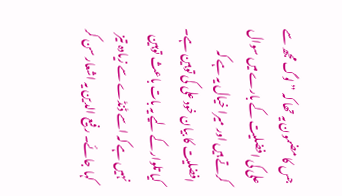جس کا مضمون یہ تھا کہ ”لوگ مجھ سے علی کی افضلیت کے بارے میں سوال کرتے ہیں اور میرا خیال یہ ہے کہ افضلیت کا بیان خود علی کی توہین ہے۔ کیا تلوار کے لیے یہ بات باعث توہین نہیں ہے کہ اسے ڈنڈے سے زیادہ تیز کہا جائے۔ رفیع الدین یہ اشعار سن کر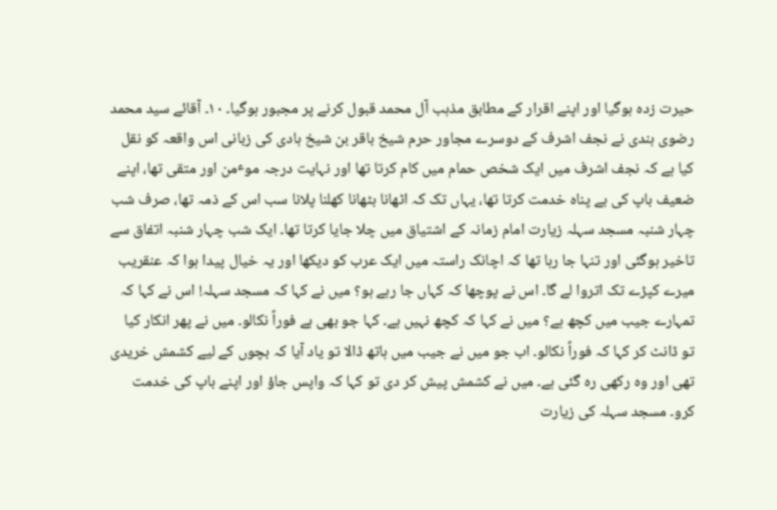حیرت زدہ ہوگیا اور اپنے اقرار کے مطابق مذہب آل محمد قبول کرنے پر مجبور ہوگیا۔ ۱۰۔ آقائے سید محمد رضوی ہندی نے نجف اشرف کے دوسرے مجاور حرم شیخ باقر بن شیخ ہادی کی زبانی اس واقعہ کو نقل کیا ہے کہ نجف اشرف میں ایک شخص حمام میں کام کرتا تھا اور نہایت درجہ موٴمن اور متقی تھا، اپنے ضعیف باپ کی بے پناہ خدمت کرتا تھا، یہاں تک کہ اٹھانا بٹھانا کھلنا پلانا سب اس کے ذمہ تھا، صرف شب چہار شنبہ مسجد سہلہ زیارت امام زمانہ کے اشتیاق میں چلا جایا کرتا تھا۔ ایک شب چہار شنبہ اتفاق سے تاخیر ہوگئی اور تنہا جا رہا تھا کہ اچانک راستہ میں ایک عرب کو دیکھا اور یہ خیال پیدا ہوا کہ عنقریب میرے کپڑے تک اتروا لے گا۔ اس نے پوچھا کہ کہاں جا رہے ہو؟ میں نے کہا کہ مسجد سہلہ! اس نے کہا کہ تمہارے جیب میں کچھ ہے؟ میں نے کہا کہ کچھ نہیں ہے۔ کہا جو بھی ہے فوراً نکالو۔ میں نے پھر انکار کیا تو ڈانٹ کر کہا کہ فوراً نکالو۔ اب جو میں نے جیب میں ہاتھ ڈالا تو یاد آیا کہ بچوں کے لیے کشمش خریدی تھی اور وہ رکھی رہ گئی ہے۔ میں نے کشمش پیش کر دی تو کہا کہ واپس جاؤ اور اپنے باپ کی خدمت کرو۔ مسجد سہلہ کی زیارت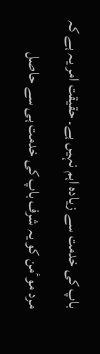باپ کی خدمت سے زیادہ اہم نہیں ہے۔ حقیقت امر یہ ہے کہ مرد موٴمن کو یہ شرف باپ کی خدمت ہی سے حاصل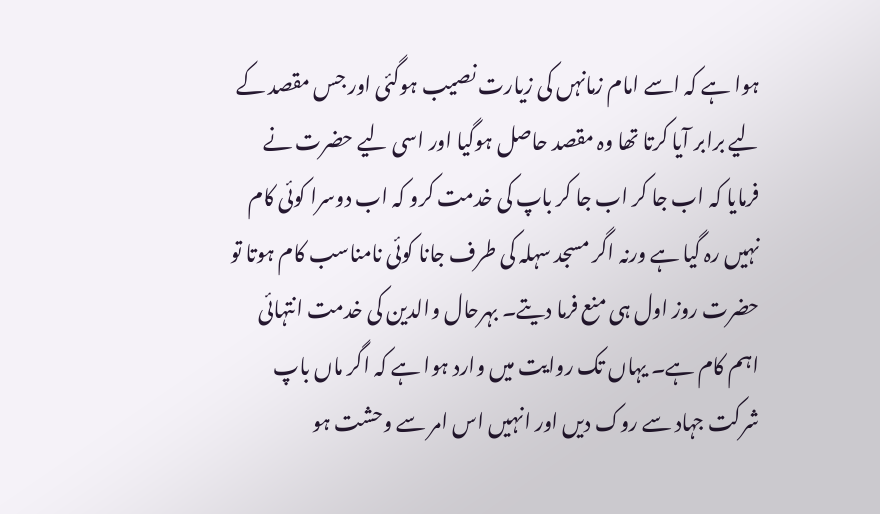ہوا ہے کہ اسے امام زمانہں کی زیارت نصیب ہوگئی اور جس مقصد کے لیے برابر آیا کرتا تھا وہ مقصد حاصل ہوگیا اور اسی لیے حضرت نے فرمایا کہ اب جا کر اب جا کر باپ کی خدمت کرو کہ اب دوسرا کوئی کام نہیں رہ گیا ہے ورنہ اگر مسجد سہلہ کی طرف جانا کوئی نامناسب کام ہوتا تو حضرت روز اول ہی منع فرما دیتے۔ بہرحال والدین کی خدمت انتہائی اہم کام ہے۔ یہاں تک روایت میں وارد ہوا ہے کہ اگر ماں باپ شرکت جہاد سے روک دیں اور انہیں اس امر سے وحشت ہو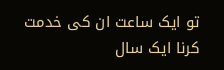تو ایک ساعت ان کی خدمت کرنا ایک سال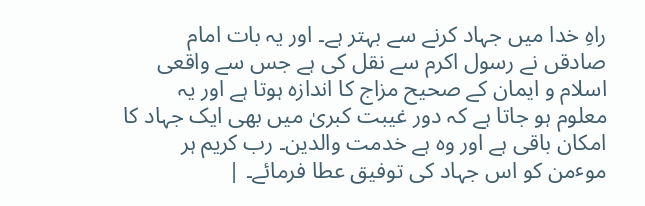راہِ خدا میں جہاد کرنے سے بہتر ہے۔ اور یہ بات امام صادقں نے رسول اکرم سے نقل کی ہے جس سے واقعی اسلام و ایمان کے صحیح مزاج کا اندازہ ہوتا ہے اور یہ معلوم ہو جاتا ہے کہ دور غیبت کبریٰ میں بھی ایک جہاد کا امکان باقی ہے اور وہ ہے خدمت والدین۔ رب کریم ہر موٴمن کو اس جہاد کی توفیق عطا فرمائے۔ |